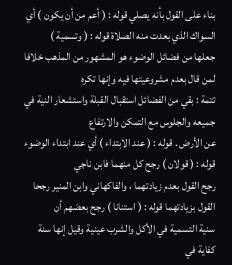بناء على القول بأنه يصلي قوله : ( أعم من أن يكون ) أي السواك الذي بعدت منه الصلاة قوله : ( وتسمية )
جعلها من فضائل الوضوء هو المشهور من المذهب خلافا لمن قال بعدم مشروعيتها فيه وإنها تكره
تتمة : بقي من الفضائل استقبال القبلة واستشعار النية في جميعه والجلوس مع التمكن والارتفاع
عن الأرض . قوله : ( عند الابتداء ) أي عند ابتداء الوضوء قوله : ( قولان ) رجح كل منهما فابن ناجي
رجح القول بعدم زيادتهما ، والفاكهاني وابن المنير رجحا القول بزيادتهما قوله : ( استنانا ) رجح بعضهم أن
سنية التسمية في الأكل والشرب عينية وقيل إنها سنة كفاية في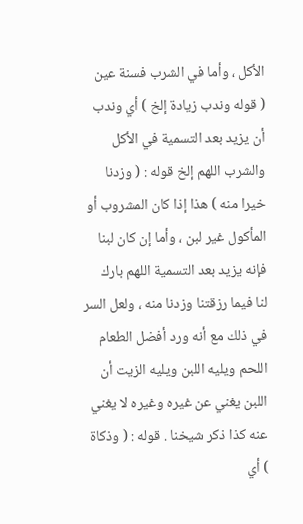الأكل ، وأما في الشرب فسنة عين
( قوله وندب زيادة إلخ ) أي وندب أن يزيد بعد التسمية في الأكل والشرب اللهم إلخ قوله : ( وزدنا
خيرا منه ) هذا إذا كان المشروب أو المأكول غير لبن ، وأما إن كان لبنا فإنه يزيد بعد التسمية اللهم بارك
لنا فيما رزقتنا وزدنا منه ، ولعل السر في ذلك مع أنه ورد أفضل الطعام اللحم ويليه اللبن ويليه الزيت أن
اللبن يغني عن غيره وغيره لا يغني عنه كذا ذكر شيخنا . قوله : ( وذكاة ) أي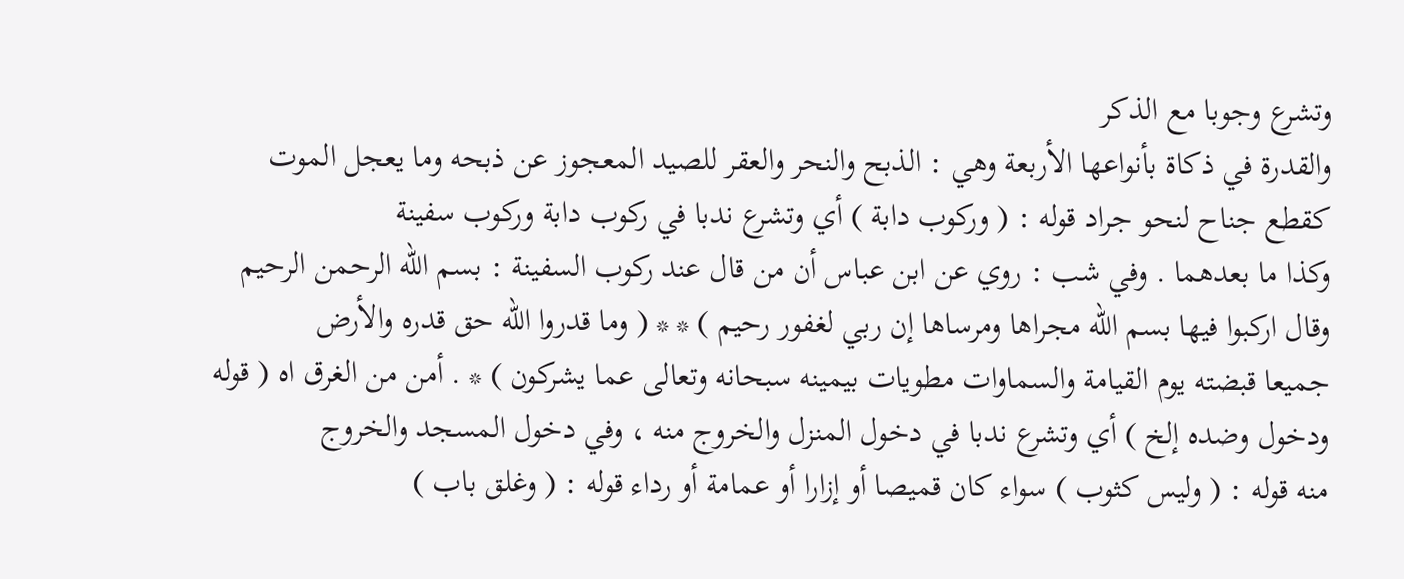وتشرع وجوبا مع الذكر
والقدرة في ذكاة بأنواعها الأربعة وهي : الذبح والنحر والعقر للصيد المعجوز عن ذبحه وما يعجل الموت
كقطع جناح لنحو جراد قوله : ( وركوب دابة ) أي وتشرع ندبا في ركوب دابة وركوب سفينة
وكذا ما بعدهما . وفي شب : روي عن ابن عباس أن من قال عند ركوب السفينة : بسم الله الرحمن الرحيم
وقال اركبوا فيها بسم الله مجراها ومرساها إن ربي لغفور رحيم ) * * ( وما قدروا الله حق قدره والأرض
جميعا قبضته يوم القيامة والسماوات مطويات بيمينه سبحانه وتعالى عما يشركون ) * . أمن من الغرق اه ( قوله
ودخول وضده إلخ ) أي وتشرع ندبا في دخول المنزل والخروج منه ، وفي دخول المسجد والخروج
منه قوله : ( وليس كثوب ) سواء كان قميصا أو إزارا أو عمامة أو رداء قوله : ( وغلق باب )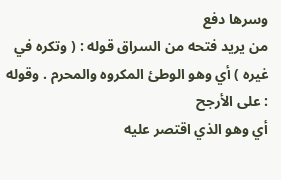وسرها دفع
من يريد فتحه من السراق قوله : ( وتكره في غيره ) أي وهو الوطئ المكروه والمحرم . وقوله : على الأرجح
أي وهو الذي اقتصر عليه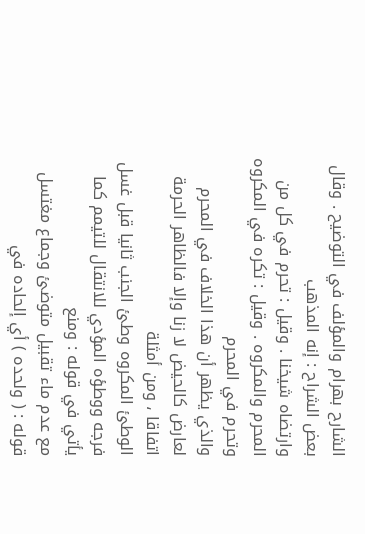الشارح بهرام والمؤلف في التوضيح . وقال بعض الشراح : إنه المذهب
وارتضاه شيخنا . وقيل : تحرم في كل من المحرم والمكروه . وقيل : تكره في المكروه وتحرم في المحرم
والذي يظهر أن هذا الخلاف في المحرم لعارض كالحيض لا زنا وإلا فالظاهر الحرمة اتفاقا ، ومن أمثلة
الوطئ المكروه وطئ الجنب ثانيا قبل غسل فرجه ووطؤه المؤدي للانتقال للتيمم كما يأتي في قوله : ومنع
مع عدم ماء تقبيل متوضئ وجماع مغتسل قوله : ( ولحده ) أي إلحاده في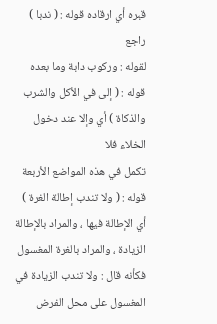قبره أي ارقاده قوله : ( ندبا ) راجع
لقوله : وركوب دابة وما بعده قوله : ( إلى في الأكل والشرب والذكاة ) أي وإلا عند دخول الخلاء فلا
تكمل في هذه المواضع الأربعة قوله : ( ولا تندب إطالة الغرة ) أي الإطالة فيها ، والمراد بالإطالة
الزيادة ، والمراد بالغرة المغسول فكأنه قال : ولا تندب الزيادة في المغسول على محل الفرض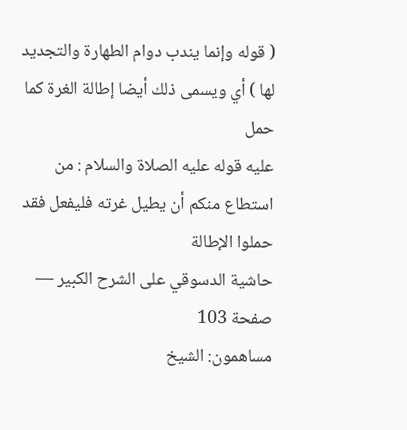( قوله وإنما يندب دوام الطهارة والتجديد لها ) أي ويسمى ذلك أيضا إطالة الغرة كما حمل
عليه قوله عليه الصلاة والسلام : من استطاع منكم أن يطيل غرته فليفعل فقد حملوا الإطالة
حاشية الدسوقي على الشرح الكبير — صفحة 103
مساهمون: الشيخ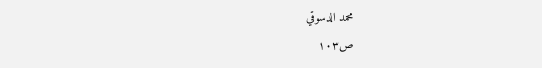محمد الدسوقي
ص١٠٣